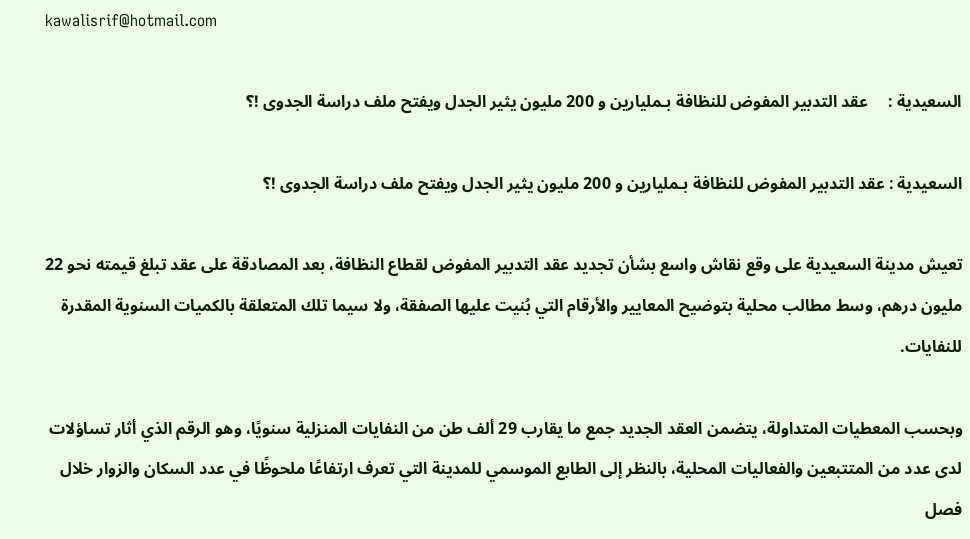kawalisrif@hotmail.com

السعيدية :     عقد التدبير المفوض للنظافة بـمليارين و 200 مليون يثير الجدل ويفتح ملف دراسة الجدوى !؟

السعيدية : عقد التدبير المفوض للنظافة بـمليارين و 200 مليون يثير الجدل ويفتح ملف دراسة الجدوى !؟

تعيش مدينة السعيدية على وقع نقاش واسع بشأن تجديد عقد التدبير المفوض لقطاع النظافة، بعد المصادقة على عقد تبلغ قيمته نحو 22 مليون درهم، وسط مطالب محلية بتوضيح المعايير والأرقام التي بُنيت عليها الصفقة، ولا سيما تلك المتعلقة بالكميات السنوية المقدرة للنفايات.

وبحسب المعطيات المتداولة، يتضمن العقد الجديد جمع ما يقارب 29 ألف طن من النفايات المنزلية سنويًا، وهو الرقم الذي أثار تساؤلات لدى عدد من المتتبعين والفعاليات المحلية، بالنظر إلى الطابع الموسمي للمدينة التي تعرف ارتفاعًا ملحوظًا في عدد السكان والزوار خلال فصل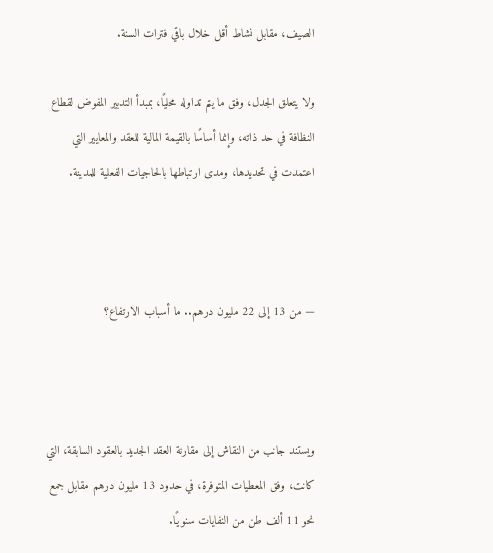الصيف، مقابل نشاط أقل خلال باقي فترات السنة.

ولا يتعلق الجدل، وفق ما يتم تداوله محليًا، بمبدأ التدبير المفوض لقطاع النظافة في حد ذاته، وإنما أساسًا بالقيمة المالية للعقد والمعايير التي اعتمدت في تحديدها، ومدى ارتباطها بالحاجيات الفعلية للمدينة.



— من 13 إلى 22 مليون درهم.. ما أسباب الارتفاع؟



ويستند جانب من النقاش إلى مقارنة العقد الجديد بالعقود السابقة، التي كانت، وفق المعطيات المتوفرة، في حدود 13 مليون درهم مقابل جمع نحو 11 ألف طن من النفايات سنويًا.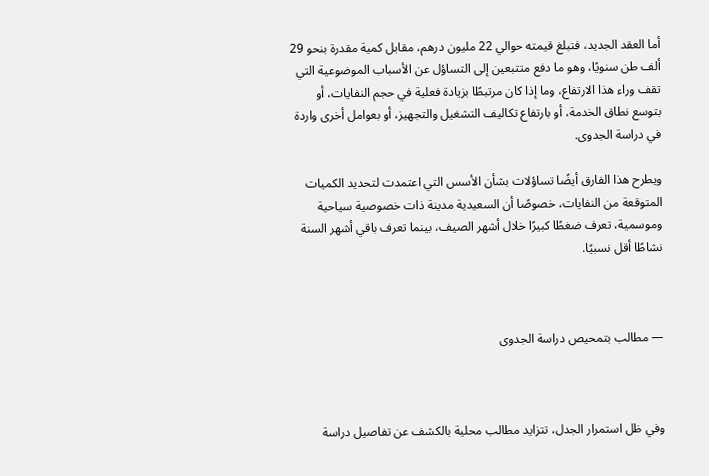أما العقد الجديد، فتبلغ قيمته حوالي 22 مليون درهم، مقابل كمية مقدرة بنحو 29 ألف طن سنويًا، وهو ما دفع متتبعين إلى التساؤل عن الأسباب الموضوعية التي تقف وراء هذا الارتفاع، وما إذا كان مرتبطًا بزيادة فعلية في حجم النفايات، أو بتوسع نطاق الخدمة، أو بارتفاع تكاليف التشغيل والتجهيز، أو بعوامل أخرى واردة في دراسة الجدوى.

ويطرح هذا الفارق أيضًا تساؤلات بشأن الأسس التي اعتمدت لتحديد الكميات المتوقعة من النفايات، خصوصًا أن السعيدية مدينة ذات خصوصية سياحية وموسمية، تعرف ضغطًا كبيرًا خلال أشهر الصيف، بينما تعرف باقي أشهر السنة نشاطًا أقل نسبيًا.



— مطالب بتمحيص دراسة الجدوى



وفي ظل استمرار الجدل، تتزايد مطالب محلية بالكشف عن تفاصيل دراسة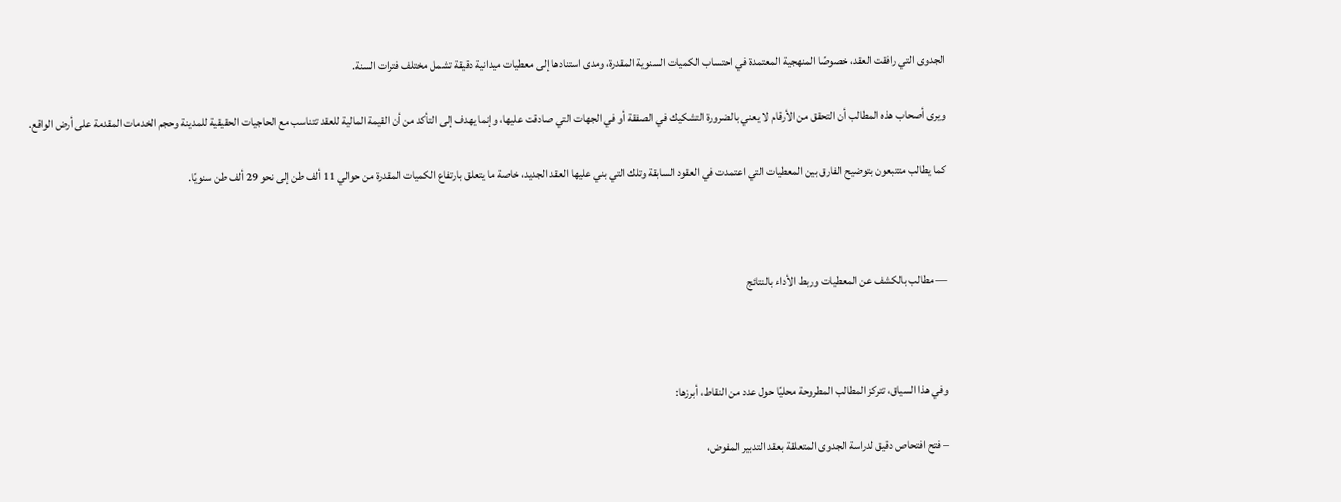الجدوى التي رافقت العقد، خصوصًا المنهجية المعتمدة في احتساب الكميات السنوية المقدرة، ومدى استنادها إلى معطيات ميدانية دقيقة تشمل مختلف فترات السنة.

ويرى أصحاب هذه المطالب أن التحقق من الأرقام لا يعني بالضرورة التشكيك في الصفقة أو في الجهات التي صادقت عليها، وإنما يهدف إلى التأكد من أن القيمة المالية للعقد تتناسب مع الحاجيات الحقيقية للمدينة وحجم الخدمات المقدمة على أرض الواقع.

كما يطالب متتبعون بتوضيح الفارق بين المعطيات التي اعتمدت في العقود السابقة وتلك التي بني عليها العقد الجديد، خاصة ما يتعلق بارتفاع الكميات المقدرة من حوالي 11 ألف طن إلى نحو 29 ألف طن سنويًا.



— مطالب بالكشف عن المعطيات وربط الأداء بالنتائج



وفي هذا السياق، تتركز المطالب المطروحة محليًا حول عدد من النقاط، أبرزها:

– فتح افتحاص دقيق لدراسة الجدوى المتعلقة بعقد التدبير المفوض،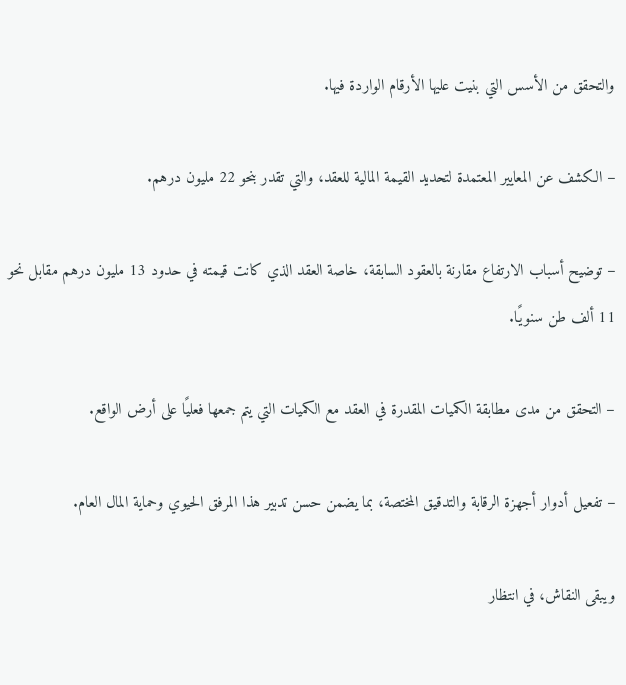والتحقق من الأسس التي بنيت عليها الأرقام الواردة فيها.

– الكشف عن المعايير المعتمدة لتحديد القيمة المالية للعقد، والتي تقدر بنحو 22 مليون درهم.

– توضيح أسباب الارتفاع مقارنة بالعقود السابقة، خاصة العقد الذي كانت قيمته في حدود 13 مليون درهم مقابل نحو 11 ألف طن سنويًا.

– التحقق من مدى مطابقة الكميات المقدرة في العقد مع الكميات التي يتم جمعها فعليًا على أرض الواقع.

– تفعيل أدوار أجهزة الرقابة والتدقيق المختصة، بما يضمن حسن تدبير هذا المرفق الحيوي وحماية المال العام.

ويبقى النقاش، في انتظار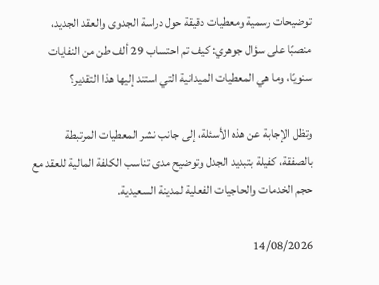توضيحات رسمية ومعطيات دقيقة حول دراسة الجدوى والعقد الجديد، منصبًا على سؤال جوهري: كيف تم احتساب 29 ألف طن من النفايات سنويًا، وما هي المعطيات الميدانية التي استند إليها هذا التقدير؟

وتظل الإجابة عن هذه الأسئلة، إلى جانب نشر المعطيات المرتبطة بالصفقة، كفيلة بتبديد الجدل وتوضيح مدى تناسب الكلفة المالية للعقد مع حجم الخدمات والحاجيات الفعلية لمدينة السعيدية.

14/08/2026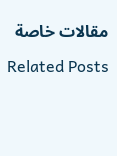مقالات خاصة

Related Posts